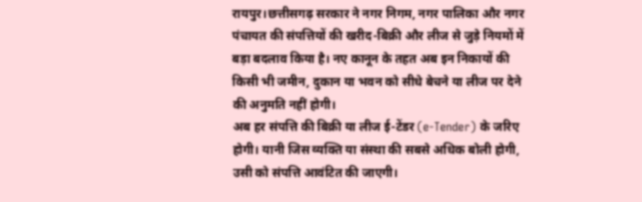रायपुर।छत्तीसगढ़ सरकार ने नगर निगम, नगर पालिका और नगर पंचायत की संपत्तियों की खरीद-बिक्री और लीज से जुड़े नियमों में बड़ा बदलाव किया है। नए कानून के तहत अब इन निकायों की किसी भी जमीन, दुकान या भवन को सीधे बेचने या लीज पर देने की अनुमति नहीं होगी।
अब हर संपत्ति की बिक्री या लीज ई-टेंडर (e-Tender) के जरिए होगी। यानी जिस व्यक्ति या संस्था की सबसे अधिक बोली होगी, उसी को संपत्ति आवंटित की जाएगी।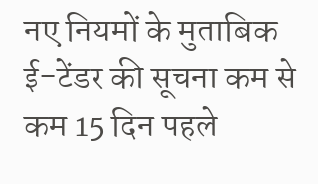नए नियमों के मुताबिक ई-टेंडर की सूचना कम से कम 15 दिन पहले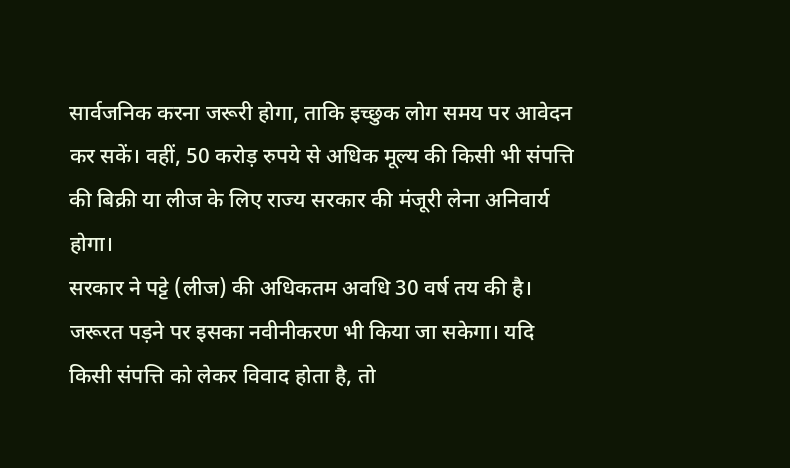सार्वजनिक करना जरूरी होगा, ताकि इच्छुक लोग समय पर आवेदन कर सकें। वहीं, 50 करोड़ रुपये से अधिक मूल्य की किसी भी संपत्ति की बिक्री या लीज के लिए राज्य सरकार की मंजूरी लेना अनिवार्य होगा।
सरकार ने पट्टे (लीज) की अधिकतम अवधि 30 वर्ष तय की है। जरूरत पड़ने पर इसका नवीनीकरण भी किया जा सकेगा। यदि किसी संपत्ति को लेकर विवाद होता है, तो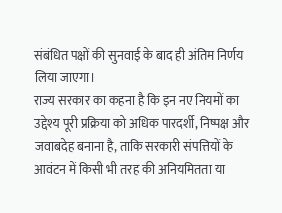संबंधित पक्षों की सुनवाई के बाद ही अंतिम निर्णय लिया जाएगा।
राज्य सरकार का कहना है कि इन नए नियमों का उद्देश्य पूरी प्रक्रिया को अधिक पारदर्शी, निष्पक्ष और जवाबदेह बनाना है, ताकि सरकारी संपत्तियों के आवंटन में किसी भी तरह की अनियमितता या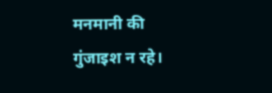मनमानी की गुंजाइश न रहे।